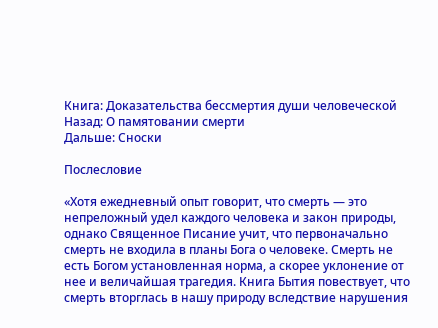Книга: Доказательства бессмертия души человеческой
Назад: О памятовании смерти
Дальше: Сноски

Послесловие

«Хотя ежедневный опыт говорит, что смерть — это непреложный удел каждого человека и закон природы, однако Священное Писание учит, что первоначально смерть не входила в планы Бога о человеке. Смерть не есть Богом установленная норма, а скорее уклонение от нее и величайшая трагедия. Книга Бытия повествует, что смерть вторглась в нашу природу вследствие нарушения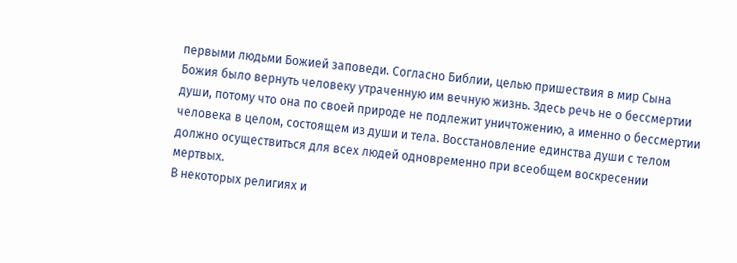первыми людьми Божией заповеди. Согласно Библии, целью пришествия в мир Сына Божия было вернуть человеку утраченную им вечную жизнь. Здесь речь не о бессмертии души, потому что она по своей природе не подлежит уничтожению, а именно о бессмертии человека в целом, состоящем из души и тела. Восстановление единства души с телом должно осуществиться для всех людей одновременно при всеобщем воскресении мертвых.
В некоторых религиях и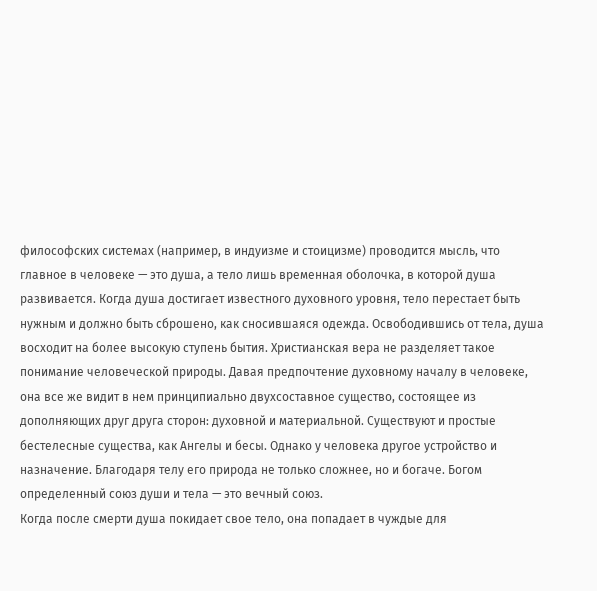философских системах (например, в индуизме и стоицизме) проводится мысль, что главное в человеке — это душа, а тело лишь временная оболочка, в которой душа развивается. Когда душа достигает известного духовного уровня, тело перестает быть нужным и должно быть сброшено, как сносившаяся одежда. Освободившись от тела, душа восходит на более высокую ступень бытия. Христианская вера не разделяет такое понимание человеческой природы. Давая предпочтение духовному началу в человеке, она все же видит в нем принципиально двухсоставное существо, состоящее из дополняющих друг друга сторон: духовной и материальной. Существуют и простые бестелесные существа, как Ангелы и бесы. Однако у человека другое устройство и назначение. Благодаря телу его природа не только сложнее, но и богаче. Богом определенный союз души и тела — это вечный союз.
Когда после смерти душа покидает свое тело, она попадает в чуждые для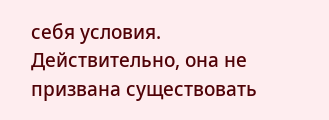себя условия. Действительно, она не призвана существовать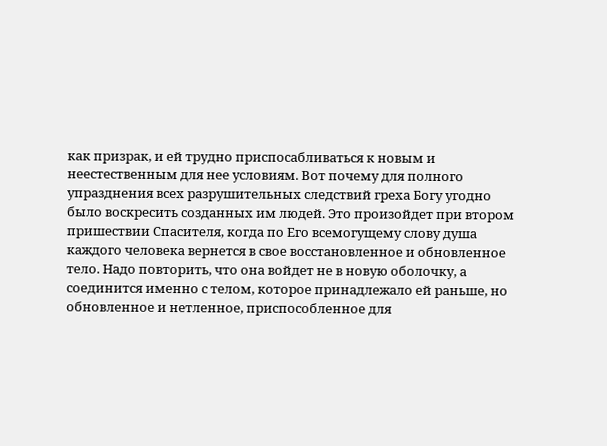как призрак, и ей трудно приспосабливаться к новым и неестественным для нее условиям. Вот почему для полного упразднения всех разрушительных следствий греха Богу угодно было воскресить созданных им людей. Это произойдет при втором пришествии Спасителя, когда по Его всемогущему слову душа каждого человека вернется в свое восстановленное и обновленное тело. Надо повторить, что она войдет не в новую оболочку, а соединится именно с телом, которое принадлежало ей раньше, но обновленное и нетленное, приспособленное для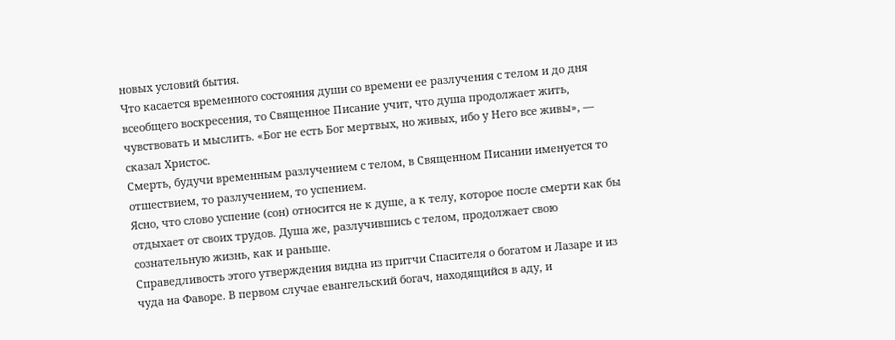новых условий бытия.
Что касается временного состояния души со времени ее разлучения с телом и до дня всеобщего воскресения, то Священное Писание учит, что душа продолжает жить, чувствовать и мыслить. «Бог не есть Бог мертвых, но живых, ибо у Него все живы», — сказал Христос.
Смерть, будучи временным разлучением с телом, в Священном Писании именуется то отшествием, то разлучением, то успением.
Ясно, что слово успение (сон) относится не к душе, а к телу, которое после смерти как бы отдыхает от своих трудов. Душа же, разлучившись с телом, продолжает свою сознательную жизнь, как и раньше.
Справедливость этого утверждения видна из притчи Спасителя о богатом и Лазаре и из чуда на Фаворе. В первом случае евангельский богач, находящийся в аду, и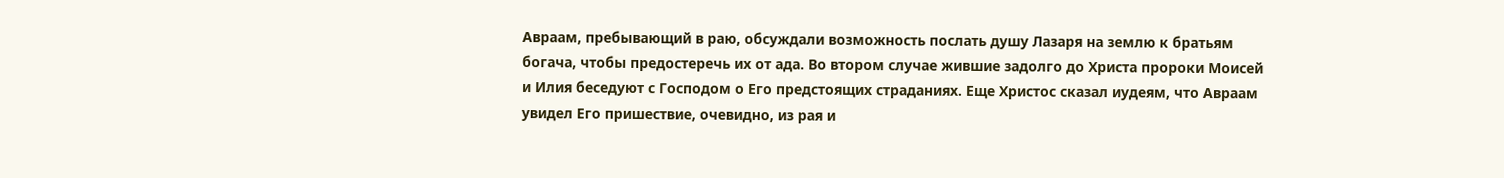Авраам, пребывающий в раю, обсуждали возможность послать душу Лазаря на землю к братьям богача, чтобы предостеречь их от ада. Во втором случае жившие задолго до Христа пророки Моисей и Илия беседуют с Господом о Его предстоящих страданиях. Еще Христос сказал иудеям, что Авраам увидел Его пришествие, очевидно, из рая и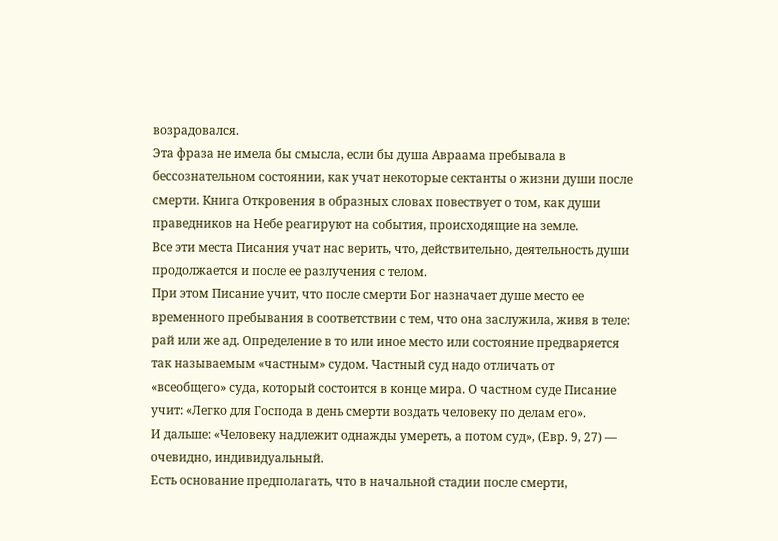возрадовался.
Эта фраза не имела бы смысла, если бы душа Авраама пребывала в бессознательном состоянии, как учат некоторые сектанты о жизни души после смерти. Книга Откровения в образных словах повествует о том, как души праведников на Небе реагируют на события, происходящие на земле.
Все эти места Писания учат нас верить, что, действительно, деятельность души продолжается и после ее разлучения с телом.
При этом Писание учит, что после смерти Бог назначает душе место ее временного пребывания в соответствии с тем, что она заслужила, живя в теле: рай или же ад. Определение в то или иное место или состояние предваряется так называемым «частным» судом. Частный суд надо отличать от «всеобщего» суда, который состоится в конце мира. О частном суде Писание учит: «Легко для Господа в день смерти воздать человеку по делам его».
И дальше: «Человеку надлежит однажды умереть, а потом суд», (Евр. 9, 27) — очевидно, индивидуальный.
Есть основание предполагать, что в начальной стадии после смерти,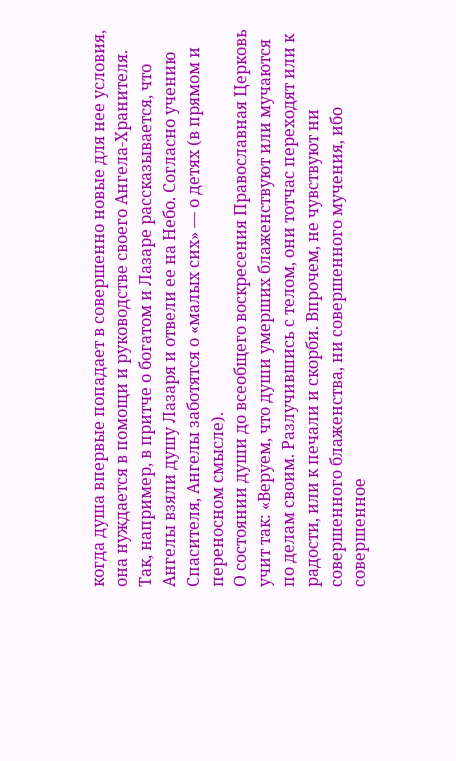когда душа впервые попадает в совершенно новые для нее условия, она нуждается в помощи и руководстве своего Ангела-Хранителя. Так, например, в притче о богатом и Лазаре рассказывается, что Ангелы взяли душу Лазаря и отвели ее на Небо. Согласно учению Спасителя, Ангелы заботятся о «малых сих» — о детях (в прямом и переносном смысле).
О состоянии души до всеобщего воскресения Православная Церковь учит так: «Веруем, что души умерших блаженствуют или мучаются по делам своим. Разлучившись с телом, они тотчас переходят или к радости, или к печали и скорби. Впрочем, не чувствуют ни совершенного блаженства, ни совершенного мучения, ибо совершенное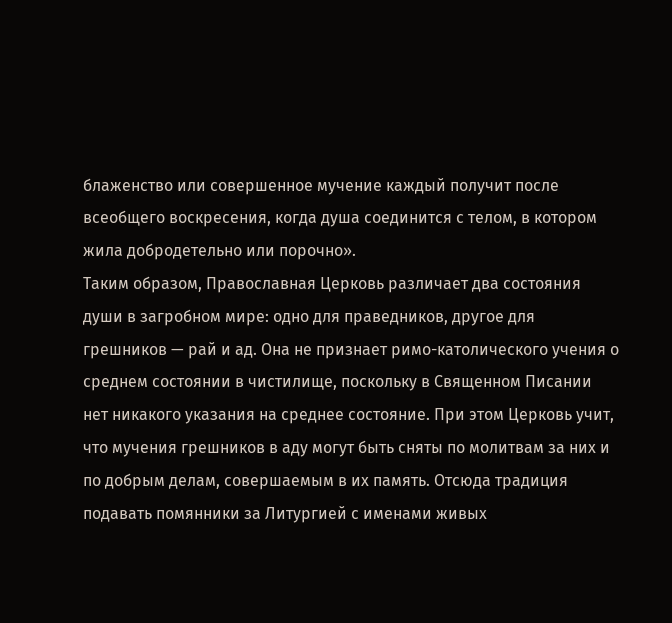блаженство или совершенное мучение каждый получит после всеобщего воскресения, когда душа соединится с телом, в котором жила добродетельно или порочно».
Таким образом, Православная Церковь различает два состояния души в загробном мире: одно для праведников, другое для грешников — рай и ад. Она не признает римо-католического учения о среднем состоянии в чистилище, поскольку в Священном Писании нет никакого указания на среднее состояние. При этом Церковь учит, что мучения грешников в аду могут быть сняты по молитвам за них и по добрым делам, совершаемым в их память. Отсюда традиция подавать помянники за Литургией с именами живых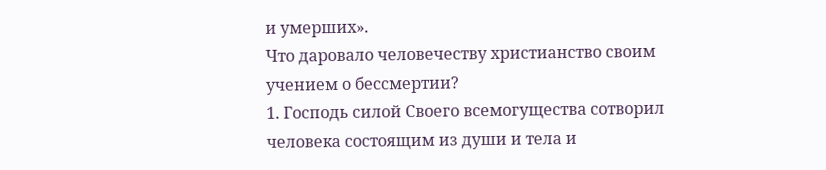и умерших».
Что даровало человечеству христианство своим учением о бессмертии?
1. Господь силой Своего всемогущества сотворил человека состоящим из души и тела и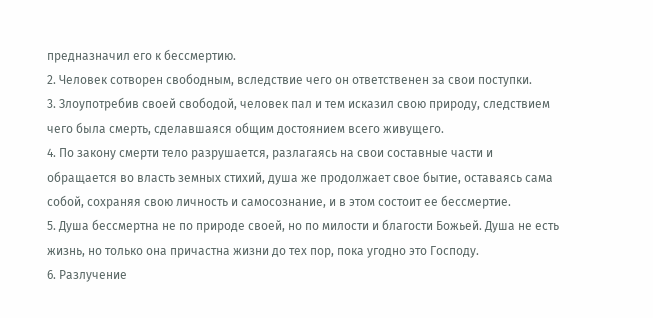предназначил его к бессмертию.
2. Человек сотворен свободным, вследствие чего он ответственен за свои поступки.
3. Злоупотребив своей свободой, человек пал и тем исказил свою природу, следствием чего была смерть, сделавшаяся общим достоянием всего живущего.
4. По закону смерти тело разрушается, разлагаясь на свои составные части и обращается во власть земных стихий, душа же продолжает свое бытие, оставаясь сама собой, сохраняя свою личность и самосознание, и в этом состоит ее бессмертие.
5. Душа бессмертна не по природе своей, но по милости и благости Божьей. Душа не есть жизнь, но только она причастна жизни до тех пор, пока угодно это Господу.
6. Разлучение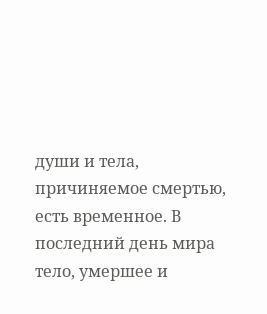души и тела, причиняемое смертью, есть временное. В последний день мира тело, умершее и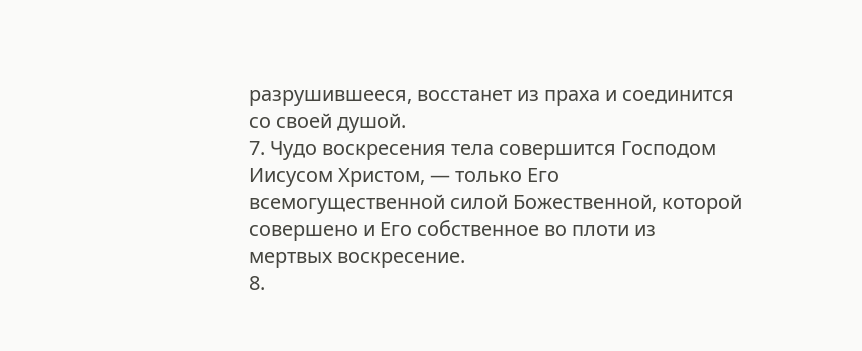разрушившееся, восстанет из праха и соединится со своей душой.
7. Чудо воскресения тела совершится Господом Иисусом Христом, — только Его всемогущественной силой Божественной, которой совершено и Его собственное во плоти из мертвых воскресение.
8.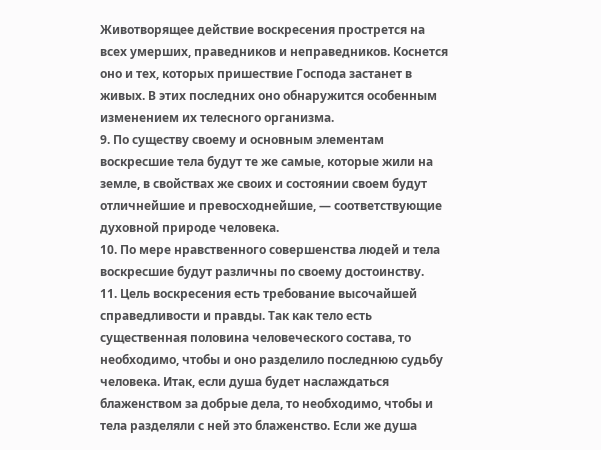Животворящее действие воскресения прострется на всех умерших, праведников и неправедников. Коснется оно и тех, которых пришествие Господа застанет в живых. В этих последних оно обнаружится особенным изменением их телесного организма.
9. По существу своему и основным элементам воскресшие тела будут те же самые, которые жили на земле, в свойствах же своих и состоянии своем будут отличнейшие и превосходнейшие, — соответствующие духовной природе человека.
10. По мере нравственного совершенства людей и тела воскресшие будут различны по своему достоинству.
11. Цель воскресения есть требование высочайшей справедливости и правды. Так как тело есть существенная половина человеческого состава, то необходимо, чтобы и оно разделило последнюю судьбу человека. Итак, если душа будет наслаждаться блаженством за добрые дела, то необходимо, чтобы и тела разделяли с ней это блаженство. Если же душа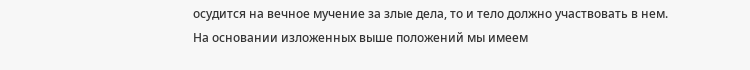осудится на вечное мучение за злые дела, то и тело должно участвовать в нем.
На основании изложенных выше положений мы имеем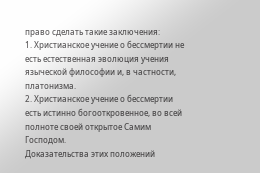право сделать такие заключения:
1. Христианское учение о бессмертии не есть естественная эволюция учения языческой философии и, в частности, платонизма.
2. Христианское учение о бессмертии есть истинно богооткровенное, во всей полноте своей открытое Самим Господом.
Доказательства этих положений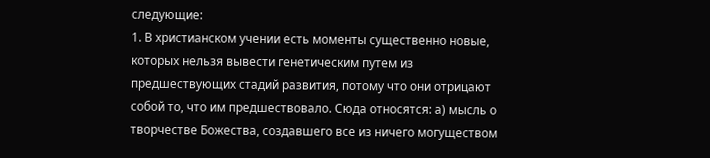следующие:
1. В христианском учении есть моменты существенно новые, которых нельзя вывести генетическим путем из предшествующих стадий развития, потому что они отрицают собой то, что им предшествовало. Сюда относятся: а) мысль о творчестве Божества, создавшего все из ничего могуществом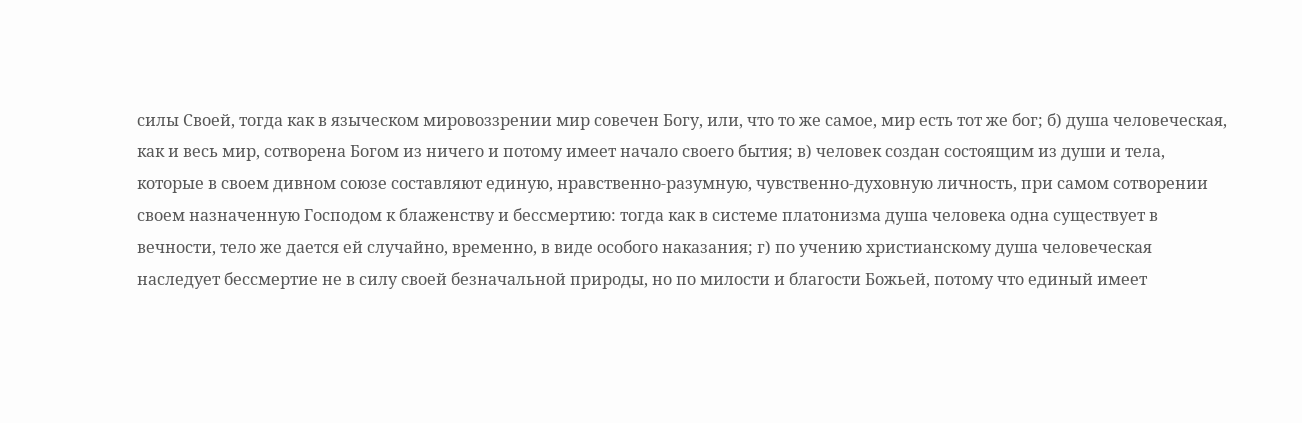силы Своей, тогда как в языческом мировоззрении мир совечен Богу, или, что то же самое, мир есть тот же бог; б) душа человеческая, как и весь мир, сотворена Богом из ничего и потому имеет начало своего бытия; в) человек создан состоящим из души и тела, которые в своем дивном союзе составляют единую, нравственно-разумную, чувственно-духовную личность, при самом сотворении своем назначенную Господом к блаженству и бессмертию: тогда как в системе платонизма душа человека одна существует в вечности, тело же дается ей случайно, временно, в виде особого наказания; г) по учению христианскому душа человеческая наследует бессмертие не в силу своей безначальной природы, но по милости и благости Божьей, потому что единый имеет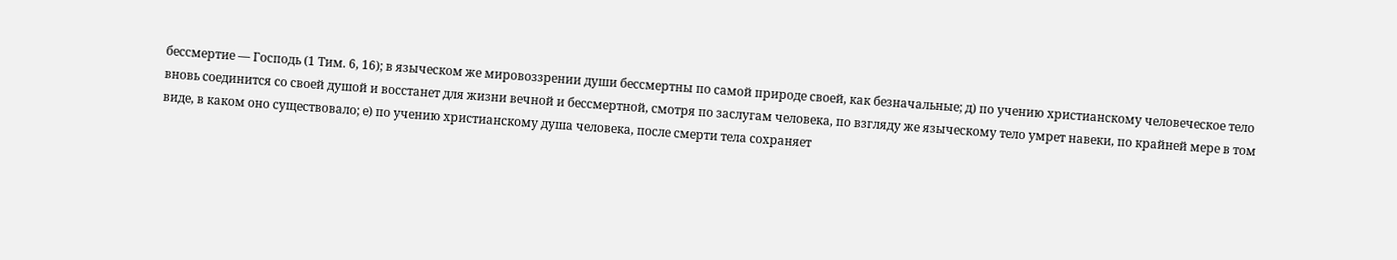бессмертие — Господь (1 Тим. 6, 16); в языческом же мировоззрении души бессмертны по самой природе своей, как безначальные; д) по учению христианскому человеческое тело вновь соединится со своей душой и восстанет для жизни вечной и бессмертной, смотря по заслугам человека, по взгляду же языческому тело умрет навеки, по крайней мере в том виде, в каком оно существовало; е) по учению христианскому душа человека, после смерти тела сохраняет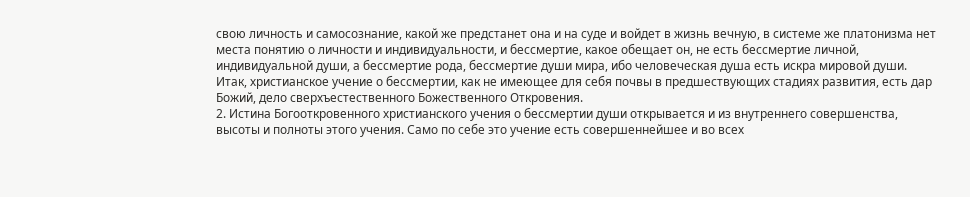свою личность и самосознание, какой же предстанет она и на суде и войдет в жизнь вечную, в системе же платонизма нет места понятию о личности и индивидуальности, и бессмертие, какое обещает он, не есть бессмертие личной, индивидуальной души, а бессмертие рода, бессмертие души мира, ибо человеческая душа есть искра мировой души.
Итак, христианское учение о бессмертии, как не имеющее для себя почвы в предшествующих стадиях развития, есть дар Божий, дело сверхъестественного Божественного Откровения.
2. Истина Богооткровенного христианского учения о бессмертии души открывается и из внутреннего совершенства, высоты и полноты этого учения. Само по себе это учение есть совершеннейшее и во всех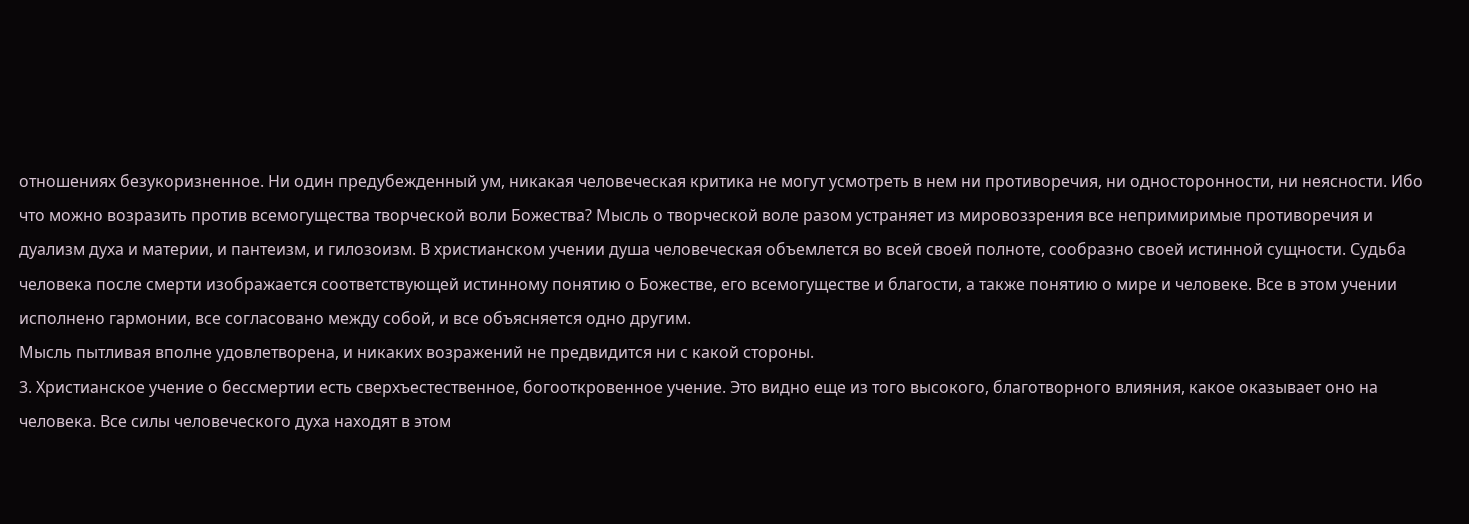отношениях безукоризненное. Ни один предубежденный ум, никакая человеческая критика не могут усмотреть в нем ни противоречия, ни односторонности, ни неясности. Ибо что можно возразить против всемогущества творческой воли Божества? Мысль о творческой воле разом устраняет из мировоззрения все непримиримые противоречия и дуализм духа и материи, и пантеизм, и гилозоизм. В христианском учении душа человеческая объемлется во всей своей полноте, сообразно своей истинной сущности. Судьба человека после смерти изображается соответствующей истинному понятию о Божестве, его всемогуществе и благости, а также понятию о мире и человеке. Все в этом учении исполнено гармонии, все согласовано между собой, и все объясняется одно другим.
Мысль пытливая вполне удовлетворена, и никаких возражений не предвидится ни с какой стороны.
3. Христианское учение о бессмертии есть сверхъестественное, богооткровенное учение. Это видно еще из того высокого, благотворного влияния, какое оказывает оно на человека. Все силы человеческого духа находят в этом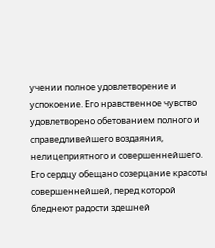учении полное удовлетворение и успокоение. Его нравственное чувство удовлетворено обетованием полного и справедливейшего воздаяния, нелицеприятного и совершеннейшего. Его сердцу обещано созерцание красоты совершеннейшей, перед которой бледнеют радости здешней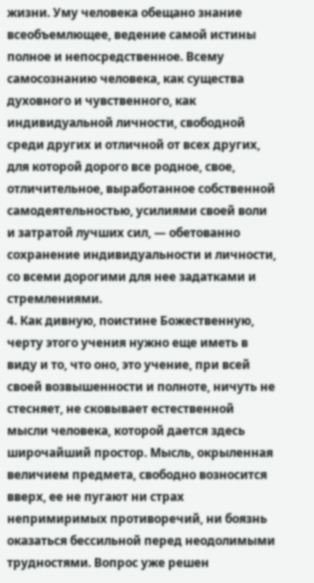жизни. Уму человека обещано знание всеобъемлющее, ведение самой истины полное и непосредственное. Всему самосознанию человека, как существа духовного и чувственного, как индивидуальной личности, свободной среди других и отличной от всех других, для которой дорого все родное, свое, отличительное, выработанное собственной самодеятельностью, усилиями своей воли и затратой лучших сил, — обетованно сохранение индивидуальности и личности, со всеми дорогими для нее задатками и стремлениями.
4. Как дивную, поистине Божественную, черту этого учения нужно еще иметь в виду и то, что оно, это учение, при всей своей возвышенности и полноте, ничуть не стесняет, не сковывает естественной мысли человека, которой дается здесь широчайший простор. Мысль, окрыленная величием предмета, свободно возносится вверх, ее не пугают ни страх непримиримых противоречий, ни боязнь оказаться бессильной перед неодолимыми трудностями. Вопрос уже решен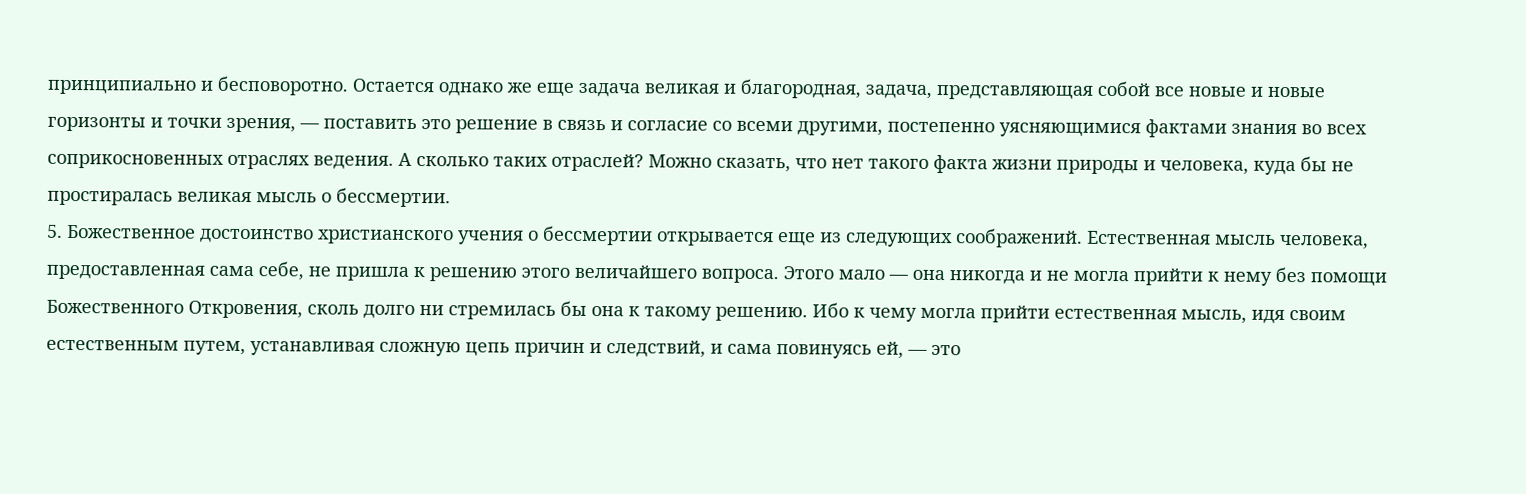принципиально и бесповоротно. Остается однако же еще задача великая и благородная, задача, представляющая собой все новые и новые горизонты и точки зрения, — поставить это решение в связь и согласие со всеми другими, постепенно уясняющимися фактами знания во всех соприкосновенных отраслях ведения. А сколько таких отраслей? Можно сказать, что нет такого факта жизни природы и человека, куда бы не простиралась великая мысль о бессмертии.
5. Божественное достоинство христианского учения о бессмертии открывается еще из следующих соображений. Естественная мысль человека, предоставленная сама себе, не пришла к решению этого величайшего вопроса. Этого мало — она никогда и не могла прийти к нему без помощи Божественного Откровения, сколь долго ни стремилась бы она к такому решению. Ибо к чему могла прийти естественная мысль, идя своим естественным путем, устанавливая сложную цепь причин и следствий, и сама повинуясь ей, — это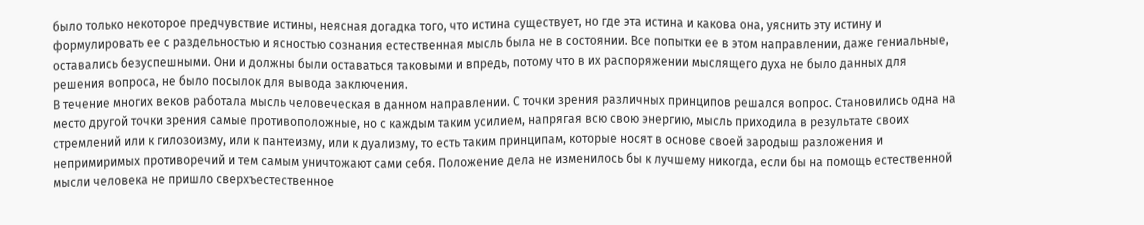было только некоторое предчувствие истины, неясная догадка того, что истина существует, но где эта истина и какова она, уяснить эту истину и формулировать ее с раздельностью и ясностью сознания естественная мысль была не в состоянии. Все попытки ее в этом направлении, даже гениальные, оставались безуспешными. Они и должны были оставаться таковыми и впредь, потому что в их распоряжении мыслящего духа не было данных для решения вопроса, не было посылок для вывода заключения.
В течение многих веков работала мысль человеческая в данном направлении. С точки зрения различных принципов решался вопрос. Становились одна на место другой точки зрения самые противоположные, но с каждым таким усилием, напрягая всю свою энергию, мысль приходила в результате своих стремлений или к гилозоизму, или к пантеизму, или к дуализму, то есть таким принципам, которые носят в основе своей зародыш разложения и непримиримых противоречий и тем самым уничтожают сами себя. Положение дела не изменилось бы к лучшему никогда, если бы на помощь естественной мысли человека не пришло сверхъестественное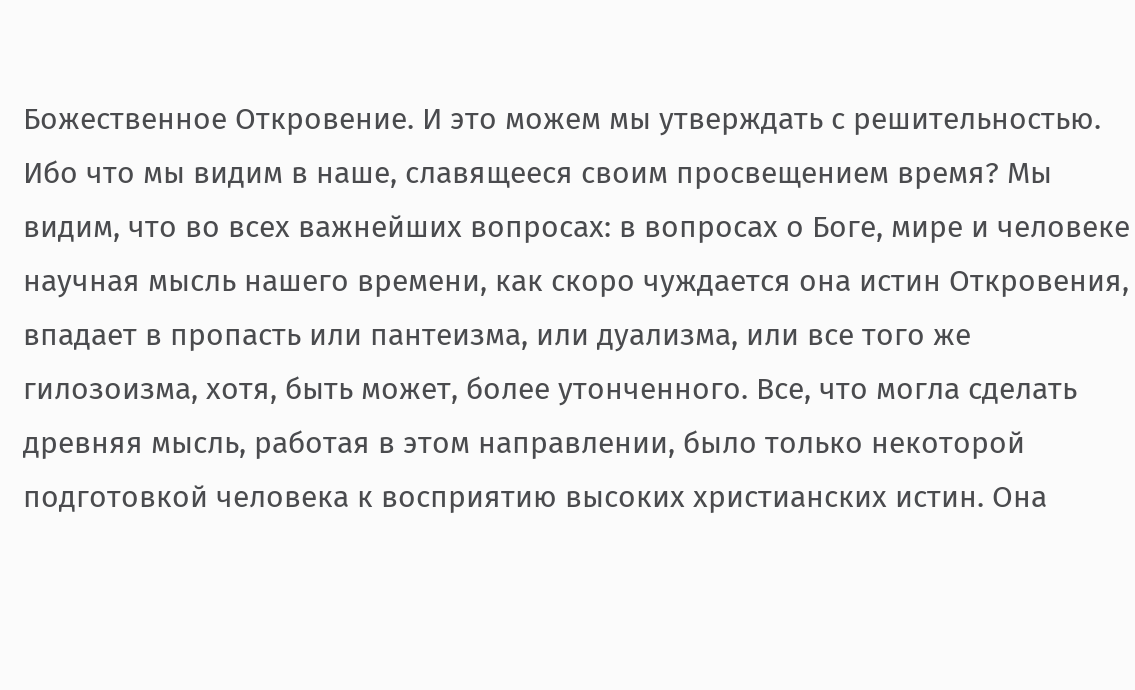Божественное Откровение. И это можем мы утверждать с решительностью. Ибо что мы видим в наше, славящееся своим просвещением время? Мы видим, что во всех важнейших вопросах: в вопросах о Боге, мире и человеке научная мысль нашего времени, как скоро чуждается она истин Откровения, впадает в пропасть или пантеизма, или дуализма, или все того же гилозоизма, хотя, быть может, более утонченного. Все, что могла сделать древняя мысль, работая в этом направлении, было только некоторой подготовкой человека к восприятию высоких христианских истин. Она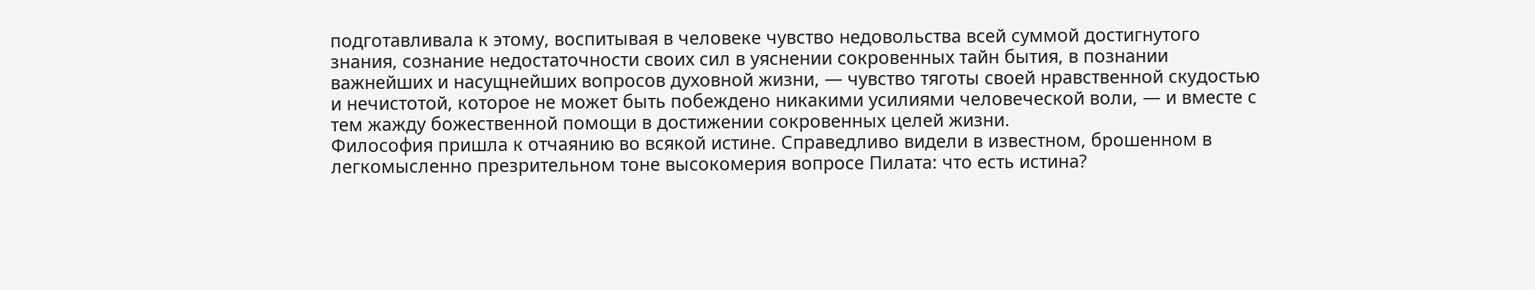подготавливала к этому, воспитывая в человеке чувство недовольства всей суммой достигнутого знания, сознание недостаточности своих сил в уяснении сокровенных тайн бытия, в познании важнейших и насущнейших вопросов духовной жизни, — чувство тяготы своей нравственной скудостью и нечистотой, которое не может быть побеждено никакими усилиями человеческой воли, — и вместе с тем жажду божественной помощи в достижении сокровенных целей жизни.
Философия пришла к отчаянию во всякой истине. Справедливо видели в известном, брошенном в легкомысленно презрительном тоне высокомерия вопросе Пилата: что есть истина?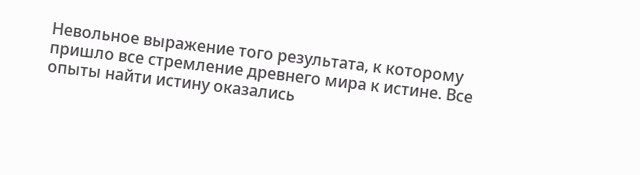Невольное выражение того результата, к которому пришло все стремление древнего мира к истине. Все опыты найти истину оказались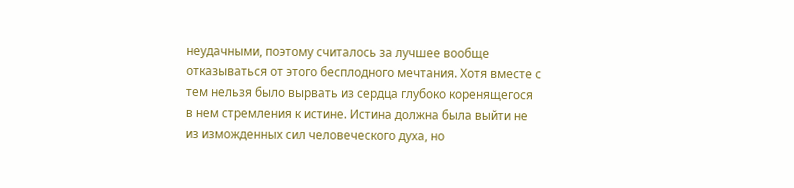неудачными, поэтому считалось за лучшее вообще отказываться от этого бесплодного мечтания. Хотя вместе с тем нельзя было вырвать из сердца глубоко коренящегося в нем стремления к истине. Истина должна была выйти не из изможденных сил человеческого духа, но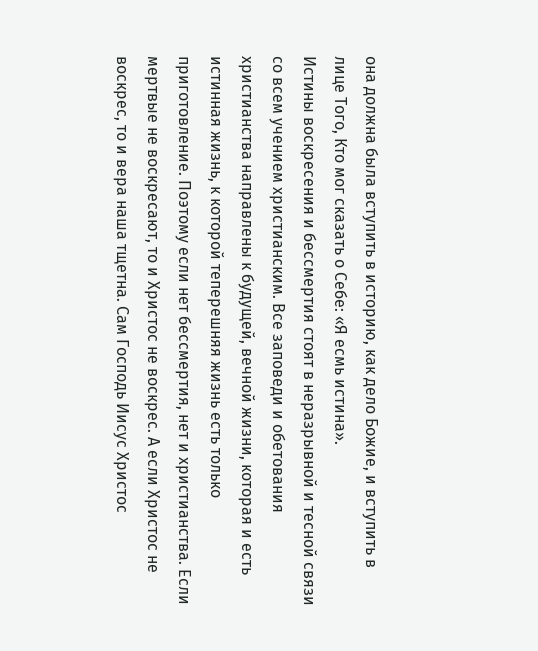она должна была вступить в историю, как дело Божие, и вступить в лице Того, Кто мог сказать о Себе: «Я есмь истина».
Истины воскресения и бессмертия стоят в неразрывной и тесной связи со всем учением христианским. Все заповеди и обетования христианства направлены к будущей, вечной жизни, которая и есть истинная жизнь, к которой теперешняя жизнь есть только приготовление. Поэтому если нет бессмертия, нет и христианства. Если мертвые не воскресают, то и Христос не воскрес. А если Христос не воскрес, то и вера наша тщетна. Сам Господь Иисус Христос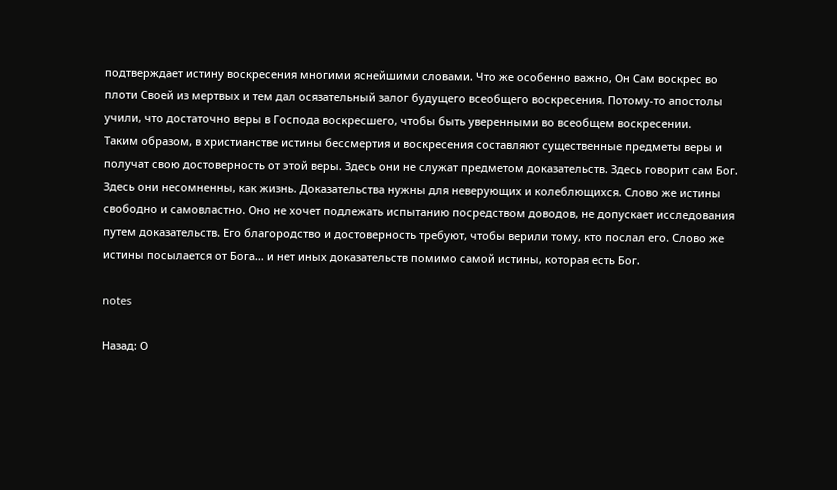подтверждает истину воскресения многими яснейшими словами. Что же особенно важно, Он Сам воскрес во плоти Своей из мертвых и тем дал осязательный залог будущего всеобщего воскресения. Потому-то апостолы учили, что достаточно веры в Господа воскресшего, чтобы быть уверенными во всеобщем воскресении.
Таким образом, в христианстве истины бессмертия и воскресения составляют существенные предметы веры и получат свою достоверность от этой веры. Здесь они не служат предметом доказательств. Здесь говорит сам Бог. Здесь они несомненны, как жизнь. Доказательства нужны для неверующих и колеблющихся. Слово же истины свободно и самовластно. Оно не хочет подлежать испытанию посредством доводов, не допускает исследования путем доказательств. Его благородство и достоверность требуют, чтобы верили тому, кто послал его. Слово же истины посылается от Бога... и нет иных доказательств помимо самой истины, которая есть Бог.

notes

Назад: О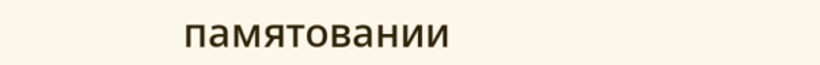памятовании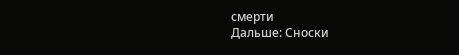смерти
Дальше: Сноски